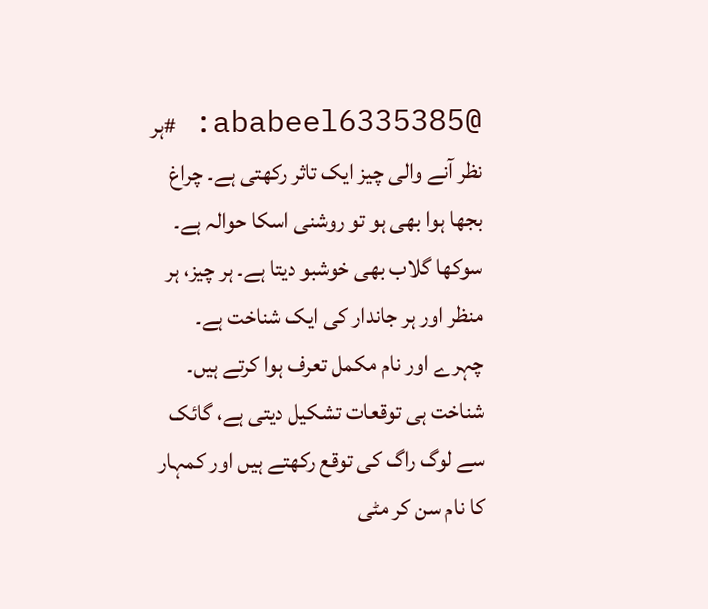@ababeel6335385: #ہر نظر آنے والی چیز ایک تاثر رکھتی ہے۔ چراغ بجھا ہوا بھی ہو تو روشنی اسکا حوالہ ہے۔ سوکھا گلاب بھی خوشبو دیتا ہے۔ ہر چیز، ہر منظر اور ہر جاندار کی ایک شناخت ہے۔ چہرے اور نام مکمل تعرف ہوا کرتے ہیں۔ شناخت ہی توقعات تشکیل دیتی ہے، گائک سے لوگ راگ کی توقع رکھتے ہیں اور کمہار کا نام سن کر مٹی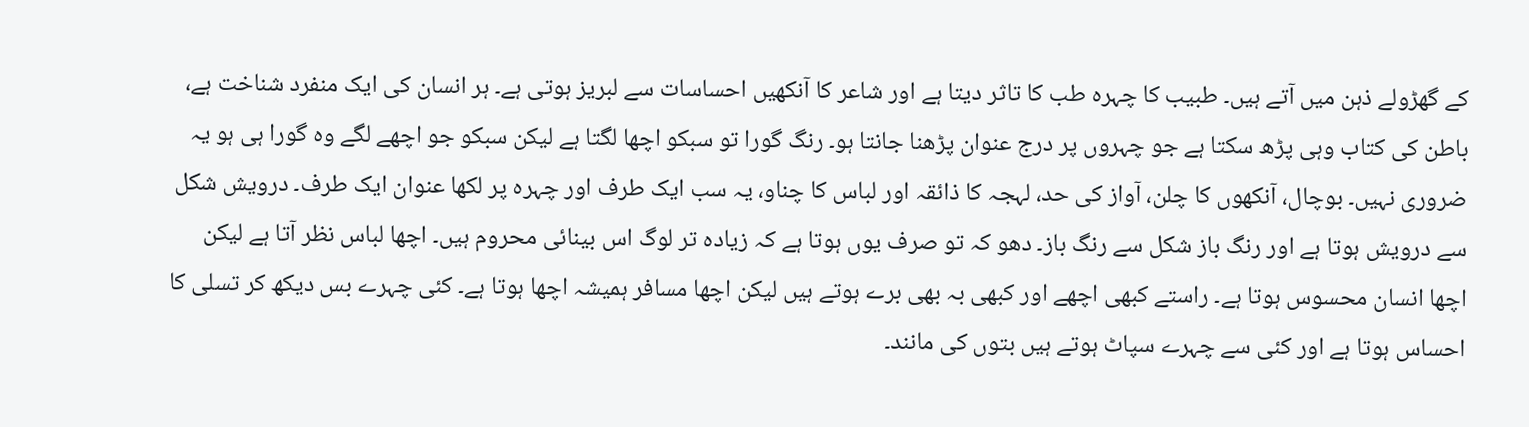کے گھڑولے ذہن میں آتے ہیں۔ طبیب کا چہرہ طب کا تاثر دیتا ہے اور شاعر کا آنکھیں احساسات سے لبریز ہوتی ہے۔ ہر انسان کی ایک منفرد شناخت ہے، باطن کی کتاب وہی پڑھ سکتا ہے جو چہروں پر درج عنوان پڑھنا جانتا ہو۔ رنگ گورا تو سبکو اچھا لگتا ہے لیکن سبکو جو اچھے لگے وہ گورا ہی ہو یہ ضروری نہیں۔ بوچال، آنکھوں کا چلن، آواز کی حد، لہجہ کا ذائقہ اور لباس کا چناو، یہ سب ایک طرف اور چہرہ پر لکھا عنوان ایک طرف۔ درویش شکل سے درویش ہوتا ہے اور رنگ باز شکل سے رنگ باز۔ دھو کہ تو صرف یوں ہوتا ہے کہ زیادہ تر لوگ اس بینائی محروم ہیں۔ اچھا لباس نظر آتا ہے لیکن اچھا انسان محسوس ہوتا ہے۔ راستے کبھی اچھے اور کبھی بہ بھی برے ہوتے ہیں لیکن اچھا مسافر ہمیشہ اچھا ہوتا ہے۔ کئی چہرے بس دیکھ کر تسلی کا احساس ہوتا ہے اور کئی سے چہرے سپاٹ ہوتے ہیں بتوں کی مانند۔